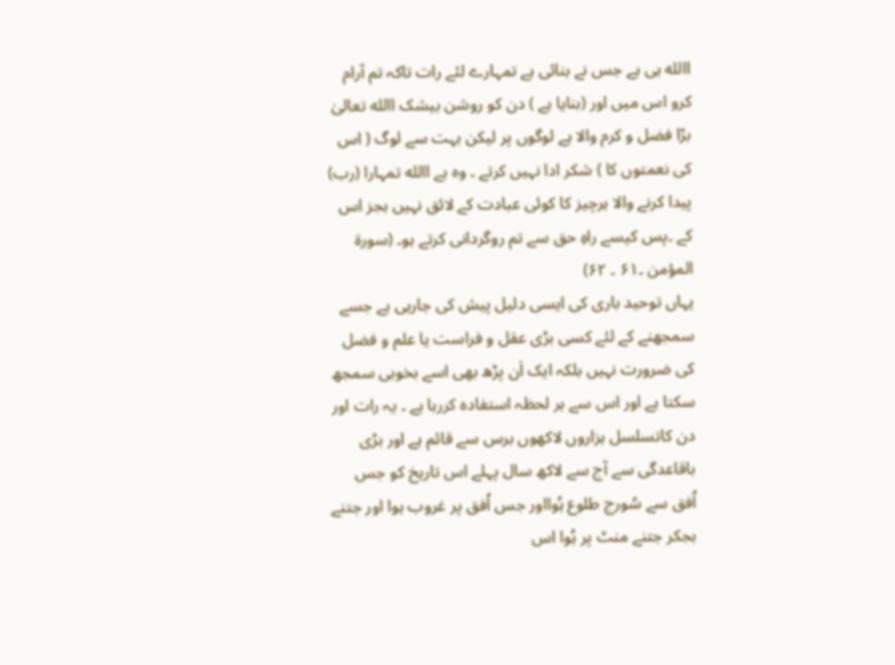االله ہی ہے جس نے بنائی ہے تمہارے لئے رات تاکہ تم آرام کرو اس میں اور (بنایا ہے ) دن کو روشن بیشک االله تعالیٰ بڑا فضل و کرم والا ہے لوگوں پر لیکن بہت سے لوگ ( اس کی نعمتوں کا ) شکر ادا نہیں کرتے ۔ وہ ہے االله تمہارا (رب) پیدا کرنے والا ہرچیز کا کوئی عبادت کے لائق نہیں بجز اس کے ۔پس کیسے راہِ حق سے تم روگردانی کرتے ہو۔ (سورۃ المؤمن ۔۶۱ ۔ ۶۲)
یہاں توحید باری کی ایسی دلیل پیش کی جارہی ہے جسے سمجھنے کے لئے کسی بڑی عقل و فراست یا علم و فضل کی ضرورت نہیں بلکہ ایک اَن پڑھ بھی اسے بخوبی سمجھ سکتا ہے اور اس سے ہر لحظہ استفادہ کررہا ہے ۔ یہ رات اور دن کاتسلسل ہزاروں لاکھوں برس سے قائم ہے اور بڑی باقاعدگی سے آج سے لاکھ سال پہلے اس تاریخ کو جس اُفق سے سُورج طلوع ہُوااور جس اُفق پر غروب ہوا اور جتنے بجکر جتنے منٹ پر ہُوا اس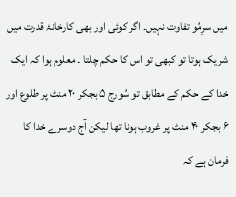میں سرِمُو تفاوت نہیں۔ اگر کوئی اور بھی کارخانۂ قدرت میں شریک ہوتا تو کبھی تو اس کا حکم چلتا ۔ معلوم ہوا کہ ایک خدا کے حکم کے مطابق تو سُورج ۵ بجکر ۲۰ منٹ پر طلوع اور ۶ بجکر ۴۰ منٹ پر غروب ہونا تھا لیکن آج دوسرے خدا کا فرمان ہے کہ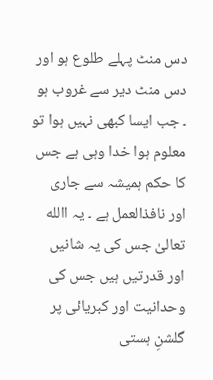دس منٹ پہلے طلوع ہو اور دس منٹ دیر سے غروب ہو ۔ جب ایسا کبھی نہیں ہوا تو معلوم ہوا خدا وہی ہے جس کا حکم ہمیشہ سے جاری اور نافذالعمل ہے ۔ یہ االله تعالیٰ جس کی یہ شانیں اور قدرتیں ہیں جس کی وحدانیت اور کبریائی پر گلشنِ ہستی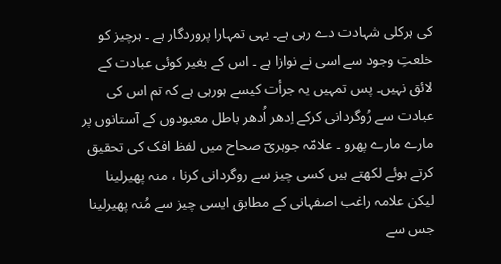کی ہرکلی شہادت دے رہی ہے۔ یہی تمہارا پروردگار ہے ۔ ہرچیز کو خلعتِ وجود سے اسی نے نوازا ہے ۔ اس کے بغیر کوئی عبادت کے لائق نہیں۔ پس تمہیں یہ جرأت کیسے ہورہی ہے کہ تم اس کی عبادت سے رُوگردانی کرکے اِدھر اُدھر باطل معبودوں کے آستانوں پر مارے مارے پھرو ۔ علامّہ جوہریؔ صحاح میں لفظ افک کی تحقیق کرتے ہوئے لکھتے ہیں کسی چیز سے روگردانی کرنا ، منہ پھیرلینا لیکن علامہ راغب اصفہانی کے مطابق ایسی چیز سے مُنہ پھیرلینا جس سے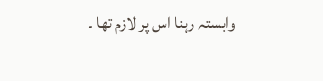وابستہ رہنا اس پر لازم تھا ۔